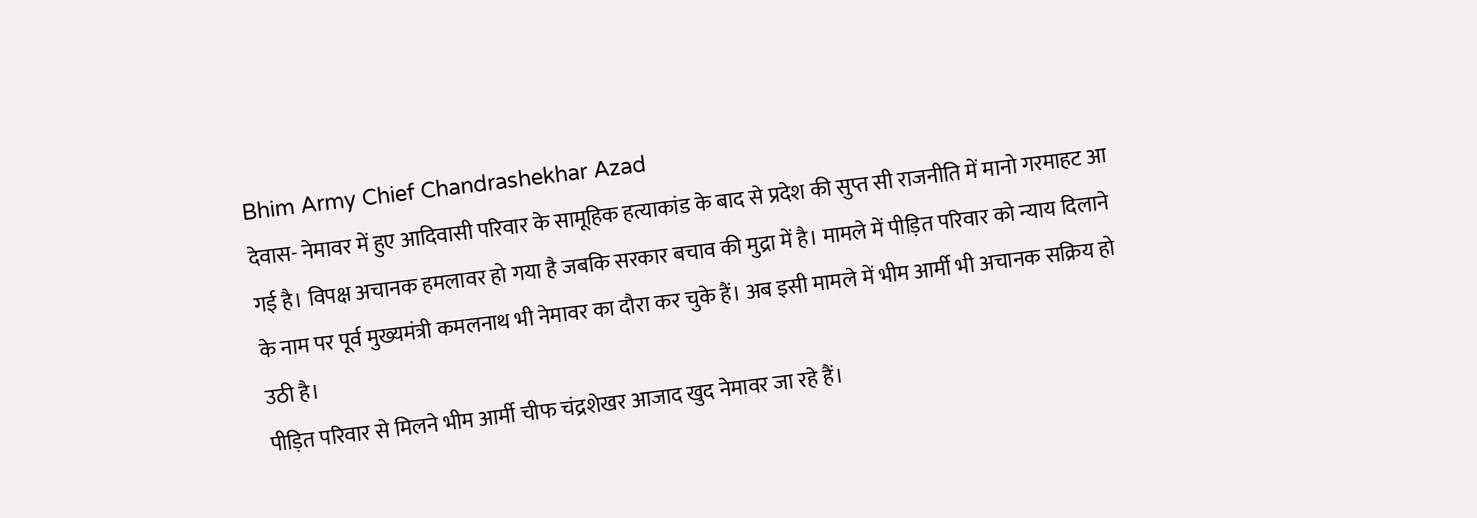Bhim Army Chief Chandrashekhar Azad
देवास- नेमावर में हुए आदिवासी परिवार के सामूहिक हत्याकांड के बाद से प्रदेश की सुप्त सी राजनीति में मानो गरमाहट आ गई है। विपक्ष अचानक हमलावर हो गया है जबकि सरकार बचाव की मुद्रा में है। मामले में पीड़ित परिवार को न्याय दिलाने के नाम पर पूर्व मुख्यमंत्री कमलनाथ भी नेमावर का दौरा कर चुके हैं। अब इसी मामले में भीम आर्मी भी अचानक सक्रिय हो उठी है।
पीड़ित परिवार से मिलने भीम आर्मी चीफ चंद्रशेखर आजाद खुद नेमावर जा रहे हैं।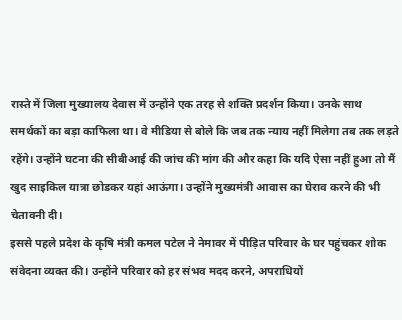रास्ते में जिला मुख्यालय देवास में उन्होंने एक तरह से शक्ति प्रदर्शन किया। उनके साथ समर्थकों का बड़ा काफिला था। वे मीडिया से बोले कि जब तक न्याय नहीं मिलेगा तब तक लड़ते रहेंगे। उन्होंने घटना की सीबीआई की जांच की मांग की और कहा कि यदि ऐसा नहीं हुआ तो मैं खुद साइकिल यात्रा छोडकर यहां आऊंगा। उन्होंने मुख्यमंत्री आवास का घेराव करने की भी चेतावनी दी।
इससे पहले प्रदेश के कृषि मंत्री कमल पटेल ने नेमावर में पीड़ित परिवार के घर पहुंचकर शोक संवेदना व्यक्त की। उन्होंने परिवार को हर संभव मदद करने, अपराधियों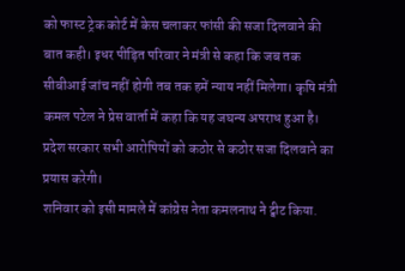को फास्ट ट्रेक कोर्ट में केस चलाकर फांसी की सजा दिलवाने की बात कही। इधर पीड़ित परिवार ने मंत्री से कहा कि जब तक सीबीआई जांच नहीं होगी तब तक हमें न्याय नहीं मिलेगा। कृषि मंत्री कमल पटेल ने प्रेस वार्ता में कहा कि यह जघन्य अपराध हुआ है। प्रदेश सरकार सभी आरोपियों को कठोर से कठोर सजा दिलवाने का प्रयास करेगी।
शनिवार को इसी मामले में कांग्रेस नेता कमलनाथ ने ट्वीट किया.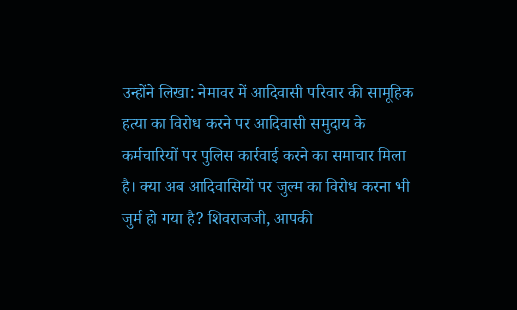उन्होंने लिखा: नेमावर में आदिवासी परिवार की सामूहिक हत्या का विरोध करने पर आदिवासी समुदाय के कर्मचारियों पर पुलिस कार्रवाई करने का समाचार मिला है। क्या अब आदिवासियों पर जुल्म का विरोध करना भी जुर्म हो गया है? शिवराजजी, आपकी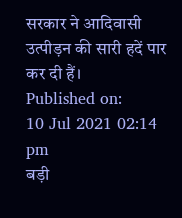सरकार ने आदिवासी उत्पीड़न की सारी हदें पार कर दी हैं।
Published on:
10 Jul 2021 02:14 pm
बड़ी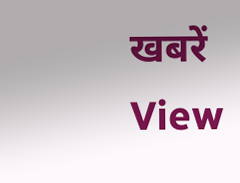खबरें
View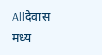Allदेवास
मध्य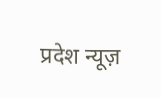प्रदेश न्यूज़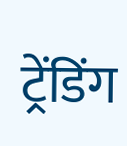ट्रेंडिंग